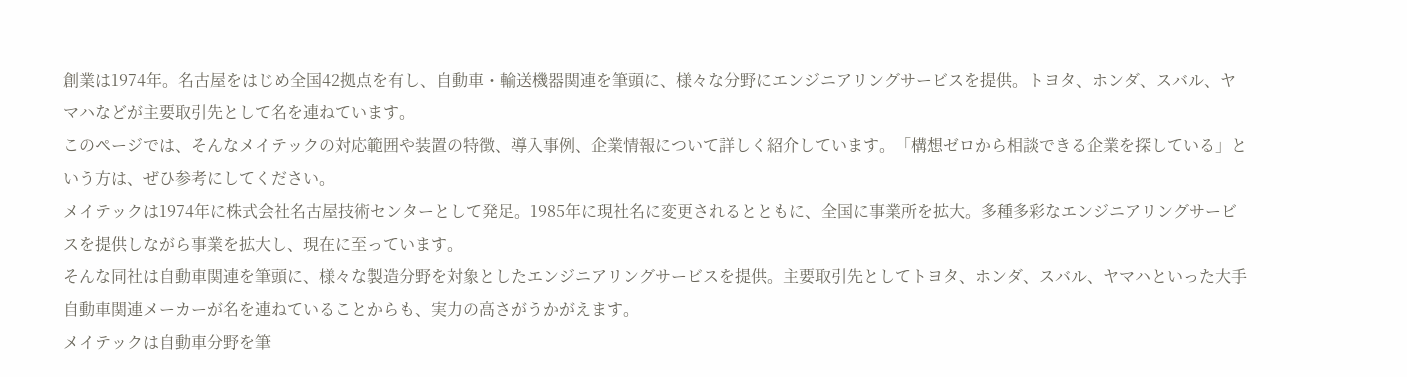創業は1974年。名古屋をはじめ全国42拠点を有し、自動車・輸送機器関連を筆頭に、様々な分野にエンジニアリングサービスを提供。トヨタ、ホンダ、スバル、ヤマハなどが主要取引先として名を連ねています。
このページでは、そんなメイテックの対応範囲や装置の特徴、導入事例、企業情報について詳しく紹介しています。「構想ゼロから相談できる企業を探している」という方は、ぜひ参考にしてください。
メイテックは1974年に株式会社名古屋技術センターとして発足。1985年に現社名に変更されるとともに、全国に事業所を拡大。多種多彩なエンジニアリングサービスを提供しながら事業を拡大し、現在に至っています。
そんな同社は自動車関連を筆頭に、様々な製造分野を対象としたエンジニアリングサービスを提供。主要取引先としてトヨタ、ホンダ、スバル、ヤマハといった大手自動車関連メーカーが名を連ねていることからも、実力の高さがうかがえます。
メイテックは自動車分野を筆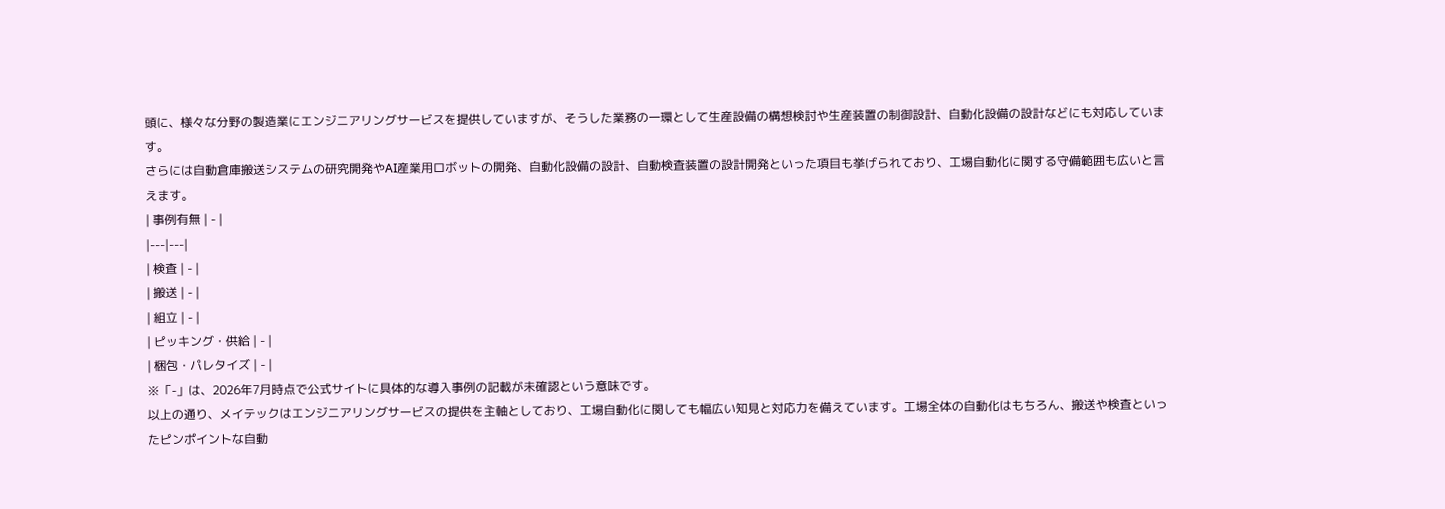頭に、様々な分野の製造業にエンジニアリングサービスを提供していますが、そうした業務の一環として生産設備の構想検討や生産装置の制御設計、自動化設備の設計などにも対応しています。
さらには自動倉庫搬送システムの研究開発やAI産業用ロボットの開発、自動化設備の設計、自動検査装置の設計開発といった項目も挙げられており、工場自動化に関する守備範囲も広いと言えます。
| 事例有無 | - |
|---|---|
| 検査 | - |
| 搬送 | - |
| 組立 | - |
| ピッキング・供給 | - |
| 梱包・パレタイズ | - |
※「-」は、2026年7月時点で公式サイトに具体的な導入事例の記載が未確認という意味です。
以上の通り、メイテックはエンジニアリングサービスの提供を主軸としており、工場自動化に関しても幅広い知見と対応力を備えています。工場全体の自動化はもちろん、搬送や検査といったピンポイントな自動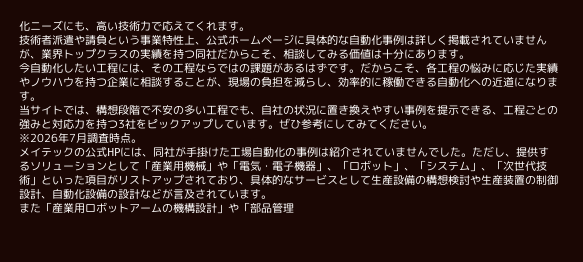化ニーズにも、高い技術力で応えてくれます。
技術者派遣や請負という事業特性上、公式ホームページに具体的な自動化事例は詳しく掲載されていませんが、業界トップクラスの実績を持つ同社だからこそ、相談してみる価値は十分にあります。
今自動化したい工程には、その工程ならではの課題があるはずです。だからこそ、各工程の悩みに応じた実績やノウハウを持つ企業に相談することが、現場の負担を減らし、効率的に稼働できる自動化への近道になります。
当サイトでは、構想段階で不安の多い工程でも、自社の状況に置き換えやすい事例を提示できる、工程ごとの強みと対応力を持つ3社をピックアップしています。ぜひ参考にしてみてください。
※2026年7月調査時点。
メイテックの公式HPには、同社が手掛けた工場自動化の事例は紹介されていませんでした。ただし、提供するソリューションとして「産業用機械」や「電気・電子機器」、「ロボット」、「システム」、「次世代技術」といった項目がリストアップされており、具体的なサービスとして生産設備の構想検討や生産装置の制御設計、自動化設備の設計などが言及されています。
また「産業用ロボットアームの機構設計」や「部品管理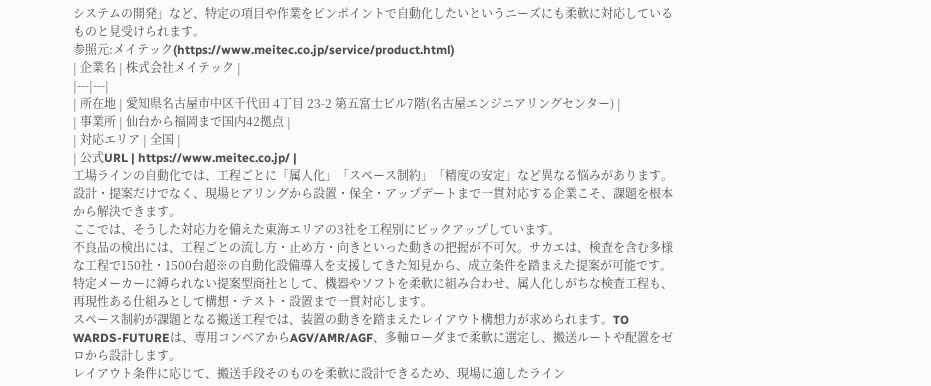システムの開発」など、特定の項目や作業をピンポイントで自動化したいというニーズにも柔軟に対応しているものと見受けられます。
参照元:メイテック(https://www.meitec.co.jp/service/product.html)
| 企業名 | 株式会社メイテック |
|---|---|
| 所在地 | 愛知県名古屋市中区千代田 4丁目 23-2 第五富士ビル7階(名古屋エンジニアリングセンター) |
| 事業所 | 仙台から福岡まで国内42拠点 |
| 対応エリア | 全国 |
| 公式URL | https://www.meitec.co.jp/ |
工場ラインの自動化では、工程ごとに「属人化」「スペース制約」「精度の安定」など異なる悩みがあります。設計・提案だけでなく、現場ヒアリングから設置・保全・アップデートまで一貫対応する企業こそ、課題を根本から解決できます。
ここでは、そうした対応力を備えた東海エリアの3社を工程別にピックアップしています。
不良品の検出には、工程ごとの流し方・止め方・向きといった動きの把握が不可欠。サカエは、検査を含む多様な工程で150社・1500台超※の自動化設備導入を支援してきた知見から、成立条件を踏まえた提案が可能です。
特定メーカーに縛られない提案型商社として、機器やソフトを柔軟に組み合わせ、属人化しがちな検査工程も、再現性ある仕組みとして構想・テスト・設置まで一貫対応します。
スペース制約が課題となる搬送工程では、装置の動きを踏まえたレイアウト構想力が求められます。TO WARDS-FUTUREは、専用コンベアからAGV/AMR/AGF、多軸ローダまで柔軟に選定し、搬送ルートや配置をゼロから設計します。
レイアウト条件に応じて、搬送手段そのものを柔軟に設計できるため、現場に適したライン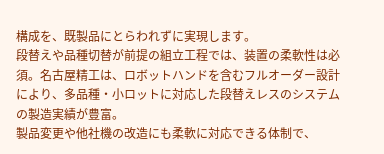構成を、既製品にとらわれずに実現します。
段替えや品種切替が前提の組立工程では、装置の柔軟性は必須。名古屋精工は、ロボットハンドを含むフルオーダー設計により、多品種・小ロットに対応した段替えレスのシステムの製造実績が豊富。
製品変更や他社機の改造にも柔軟に対応できる体制で、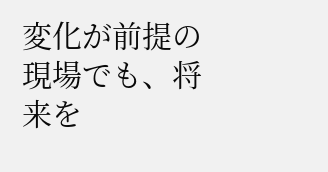変化が前提の現場でも、将来を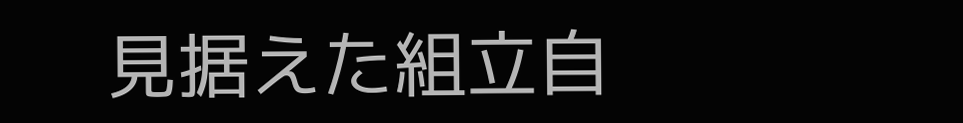見据えた組立自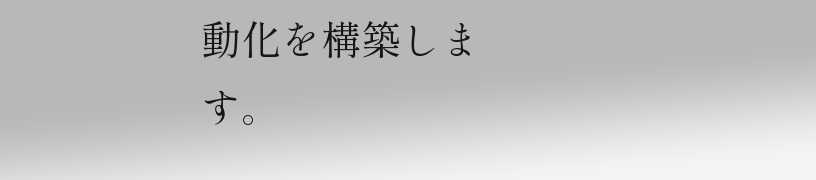動化を構築します。